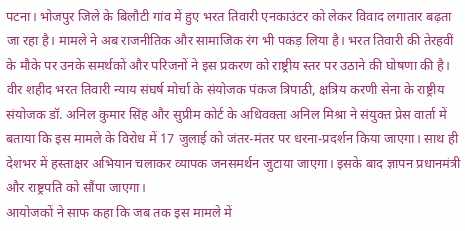पटना। भोजपुर जिले के बिलौटी गांव में हुए भरत तिवारी एनकाउंटर को लेकर विवाद लगातार बढ़ता जा रहा है। मामले ने अब राजनीतिक और सामाजिक रंग भी पकड़ लिया है। भरत तिवारी की तेरहवीं के मौके पर उनके समर्थकों और परिजनों ने इस प्रकरण को राष्ट्रीय स्तर पर उठाने की घोषणा की है।
वीर शहीद भरत तिवारी न्याय संघर्ष मोर्चा के संयोजक पंकज त्रिपाठी, क्षत्रिय करणी सेना के राष्ट्रीय संयोजक डॉ. अनिल कुमार सिंह और सुप्रीम कोर्ट के अधिवक्ता अनिल मिश्रा ने संयुक्त प्रेस वार्ता में बताया कि इस मामले के विरोध में 17 जुलाई को जंतर-मंतर पर धरना-प्रदर्शन किया जाएगा। साथ ही देशभर में हस्ताक्षर अभियान चलाकर व्यापक जनसमर्थन जुटाया जाएगा। इसके बाद ज्ञापन प्रधानमंत्री और राष्ट्रपति को सौंपा जाएगा।
आयोजकों ने साफ कहा कि जब तक इस मामले में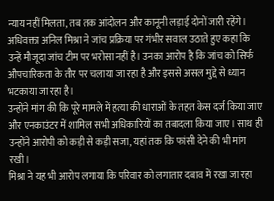न्याय नहीं मिलता, तब तक आंदोलन और कानूनी लड़ाई दोनों जारी रहेंगे।
अधिवक्ता अनिल मिश्रा ने जांच प्रक्रिया पर गंभीर सवाल उठाते हुए कहा कि उन्हें मौजूदा जांच टीम पर भरोसा नहीं है। उनका आरोप है कि जांच को सिर्फ औपचारिकता के तौर पर चलाया जा रहा है और इससे असल मुद्दे से ध्यान भटकाया जा रहा है।
उन्होंने मांग की कि पूरे मामले में हत्या की धाराओं के तहत केस दर्ज किया जाए और एनकाउंटर में शामिल सभी अधिकारियों का तबादला किया जाए। साथ ही उन्होंने आरोपी को कड़ी से कड़ी सजा, यहां तक कि फांसी देने की भी मांग रखी।
मिश्रा ने यह भी आरोप लगाया कि परिवार को लगातार दबाव में रखा जा रहा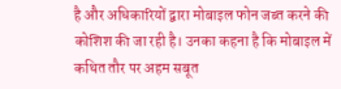है और अधिकारियों द्वारा मोबाइल फोन जब्त करने की कोशिश की जा रही है। उनका कहना है कि मोबाइल में कथित तौर पर अहम सबूत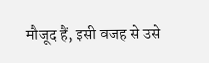मौजूद हैं, इसी वजह से उसे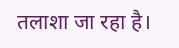तलाशा जा रहा है।